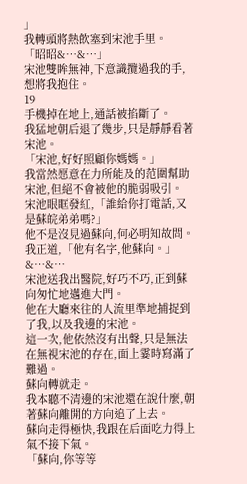」
我轉頭將熱飲塞到宋池手里。
「昭昭&…&…」
宋池雙眸無神,下意識攬過我的手,想將我抱住。
19
手機掉在地上,通話被掐斷了。
我猛地朝后退了幾步,只是靜靜看著宋池。
「宋池,好好照顧你媽媽。」
我當然愿意在力所能及的范圍幫助宋池,但絕不會被他的脆弱吸引。
宋池眼眶發紅,「誰給你打電話,又是蘇皖弟弟嗎?」
他不是沒見過蘇向,何必明知故問。
我正道,「他有名字,他蘇向。」
&…&…
宋池送我出醫院,好巧不巧,正到蘇向匆忙地邁進大門。
他在大廳來往的人流里準地捕捉到了我,以及我邊的宋池。
這一次,他依然沒有出聲,只是無法在無視宋池的存在,面上霎時寫滿了難過。
蘇向轉就走。
我本聽不清邊的宋池還在說什麼,朝著蘇向離開的方向追了上去。
蘇向走得極快,我跟在后面吃力得上氣不接下氣。
「蘇向,你等等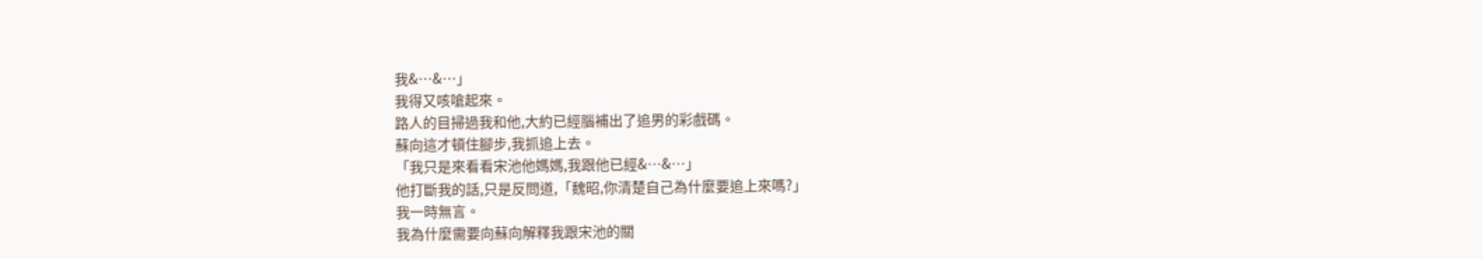我&…&…」
我得又咳嗆起來。
路人的目掃過我和他,大約已經腦補出了追男的彩戲碼。
蘇向這才頓住腳步,我抓追上去。
「我只是來看看宋池他媽媽,我跟他已經&…&…」
他打斷我的話,只是反問道,「魏昭,你清楚自己為什麼要追上來嗎?」
我一時無言。
我為什麼需要向蘇向解釋我跟宋池的關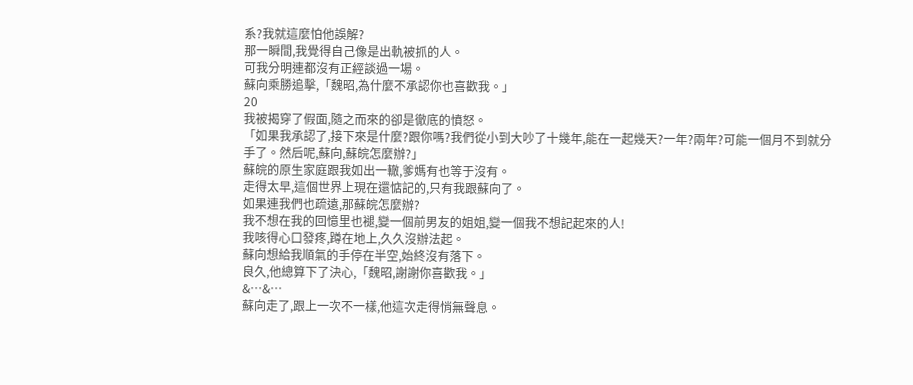系?我就這麼怕他誤解?
那一瞬間,我覺得自己像是出軌被抓的人。
可我分明連都沒有正經談過一場。
蘇向乘勝追擊,「魏昭,為什麼不承認你也喜歡我。」
20
我被揭穿了假面,隨之而來的卻是徹底的憤怒。
「如果我承認了,接下來是什麼?跟你嗎?我們從小到大吵了十幾年,能在一起幾天?一年?兩年?可能一個月不到就分手了。然后呢,蘇向,蘇皖怎麼辦?」
蘇皖的原生家庭跟我如出一轍,爹媽有也等于沒有。
走得太早,這個世界上現在還惦記的,只有我跟蘇向了。
如果連我們也疏遠,那蘇皖怎麼辦?
我不想在我的回憶里也褪,變一個前男友的姐姐,變一個我不想記起來的人!
我咳得心口發疼,蹲在地上,久久沒辦法起。
蘇向想給我順氣的手停在半空,始終沒有落下。
良久,他總算下了決心,「魏昭,謝謝你喜歡我。」
&…&…
蘇向走了,跟上一次不一樣,他這次走得悄無聲息。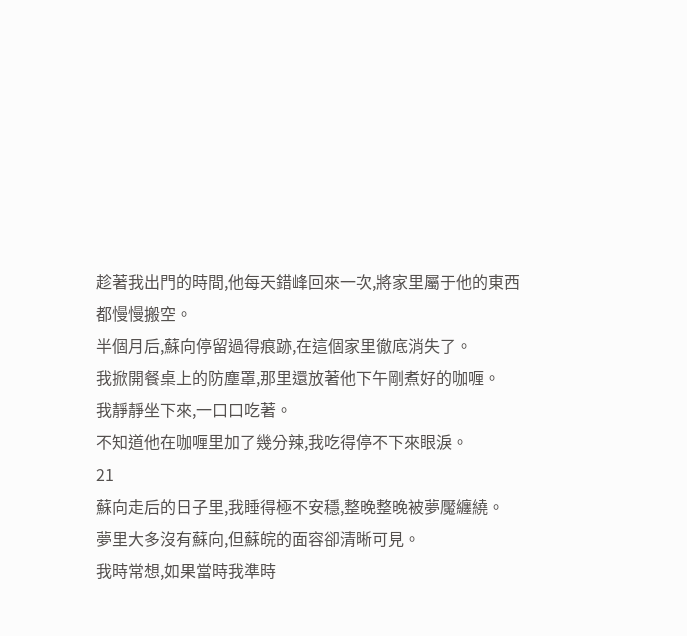趁著我出門的時間,他每天錯峰回來一次,將家里屬于他的東西都慢慢搬空。
半個月后,蘇向停留過得痕跡,在這個家里徹底消失了。
我掀開餐桌上的防塵罩,那里還放著他下午剛煮好的咖喱。
我靜靜坐下來,一口口吃著。
不知道他在咖喱里加了幾分辣,我吃得停不下來眼淚。
21
蘇向走后的日子里,我睡得極不安穩,整晚整晚被夢魘纏繞。
夢里大多沒有蘇向,但蘇皖的面容卻清晰可見。
我時常想,如果當時我準時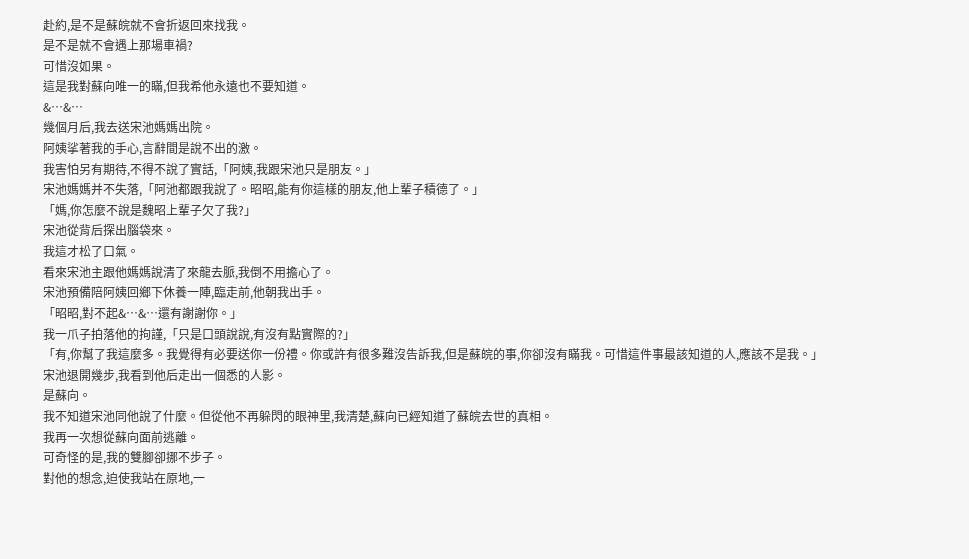赴約,是不是蘇皖就不會折返回來找我。
是不是就不會遇上那場車禍?
可惜沒如果。
這是我對蘇向唯一的瞞,但我希他永遠也不要知道。
&…&…
幾個月后,我去送宋池媽媽出院。
阿姨挲著我的手心,言辭間是說不出的激。
我害怕另有期待,不得不說了實話,「阿姨,我跟宋池只是朋友。」
宋池媽媽并不失落,「阿池都跟我說了。昭昭,能有你這樣的朋友,他上輩子積德了。」
「媽,你怎麼不說是魏昭上輩子欠了我?」
宋池從背后探出腦袋來。
我這才松了口氣。
看來宋池主跟他媽媽說清了來龍去脈,我倒不用擔心了。
宋池預備陪阿姨回鄉下休養一陣,臨走前,他朝我出手。
「昭昭,對不起&…&…還有謝謝你。」
我一爪子拍落他的拘謹,「只是口頭說說,有沒有點實際的?」
「有,你幫了我這麼多。我覺得有必要送你一份禮。你或許有很多難沒告訴我,但是蘇皖的事,你卻沒有瞞我。可惜這件事最該知道的人,應該不是我。」
宋池退開幾步,我看到他后走出一個悉的人影。
是蘇向。
我不知道宋池同他說了什麼。但從他不再躲閃的眼神里,我清楚,蘇向已經知道了蘇皖去世的真相。
我再一次想從蘇向面前逃離。
可奇怪的是,我的雙腳卻挪不步子。
對他的想念,迫使我站在原地,一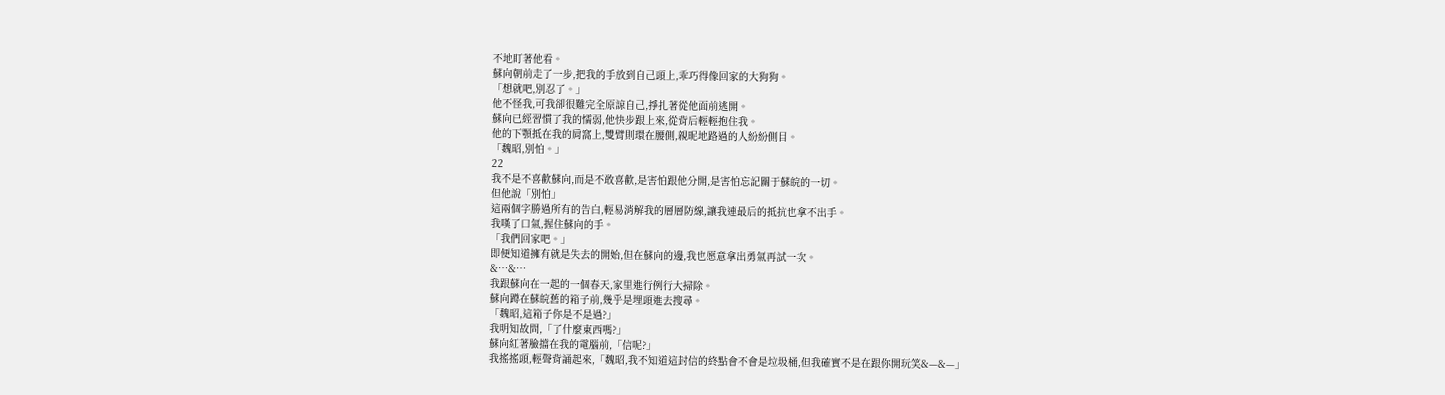不地盯著他看。
蘇向朝前走了一步,把我的手放到自己頭上,乖巧得像回家的大狗狗。
「想就吧,別忍了。」
他不怪我,可我卻很難完全原諒自己,掙扎著從他面前逃開。
蘇向已經習慣了我的懦弱,他快步跟上來,從背后輕輕抱住我。
他的下顎抵在我的肩窩上,雙臂則環在腰側,親昵地路過的人紛紛側目。
「魏昭,別怕。」
22
我不是不喜歡蘇向,而是不敢喜歡,是害怕跟他分開,是害怕忘記關于蘇皖的一切。
但他說「別怕」
這兩個字勝過所有的告白,輕易消解我的層層防線,讓我連最后的抵抗也拿不出手。
我嘆了口氣,握住蘇向的手。
「我們回家吧。」
即便知道擁有就是失去的開始,但在蘇向的邊,我也愿意拿出勇氣再試一次。
&…&…
我跟蘇向在一起的一個春天,家里進行例行大掃除。
蘇向蹲在蘇皖舊的箱子前,幾乎是埋頭進去搜尋。
「魏昭,這箱子你是不是過?」
我明知故問,「了什麼東西嗎?」
蘇向紅著臉擋在我的電腦前,「信呢?」
我搖搖頭,輕聲背誦起來,「魏昭,我不知道這封信的終點會不會是垃圾桶,但我確實不是在跟你開玩笑&—&—」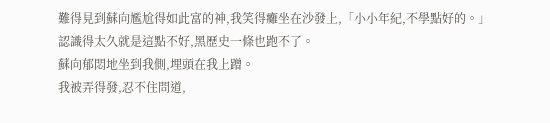難得見到蘇向尷尬得如此富的神,我笑得癱坐在沙發上,「小小年紀,不學點好的。」
認識得太久就是這點不好,黑歷史一條也跑不了。
蘇向郁悶地坐到我側,埋頭在我上蹭。
我被弄得發,忍不住問道,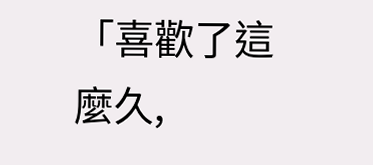「喜歡了這麼久,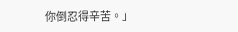你倒忍得辛苦。」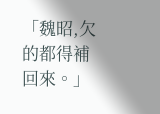「魏昭,欠的都得補回來。」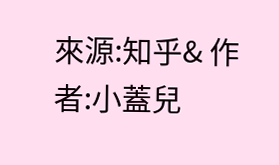來源:知乎& 作者:小蓋兒